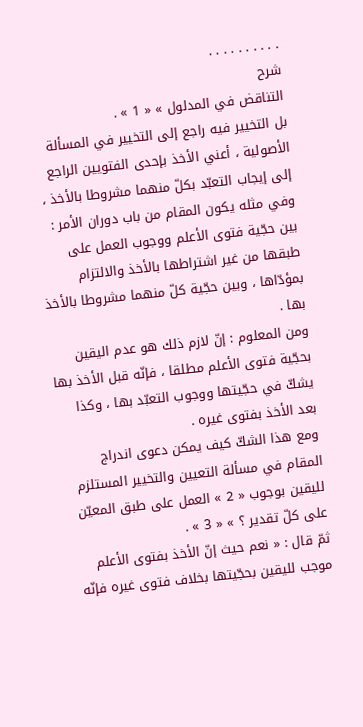. . . . . . . . . .
شرح
التناقض في المدلول » « 1 » .
بل التخيير فيه راجع إلى التخيير في المسألة الأصولية ، أعني الأخذ بإحدى الفتويين الراجع إلى إيجاب التعبّد بكلّ منهما مشروطا بالأخذ ، وفي مثله يكون المقام من باب دوران الأمر : بين حجّية فتوى الأعلم ووجوب العمل على طبقها من غير اشتراطها بالأخذ والالتزام بمؤدّاها ، وبين حجّية كلّ منهما مشروطا بالأخذ بها .
ومن المعلوم : إنّ لازم ذلك هو عدم اليقين بحجّية فتوى الأعلم مطلقا ، فإنّه قبل الأخذ بها يشكّ في حجّيتها ووجوب التعبّد بها ، وكذا بعد الأخذ بفتوى غيره .
ومع هذا الشكّ كيف يمكن دعوى اندراج المقام في مسألة التعيين والتخيير المستلزم لليقين بوجوب « 2 » العمل على طبق المعيّن على كلّ تقدير ؟ » « 3 » .
ثمّ قال : « نعم حيث إنّ الأخذ بفتوى الأعلم موجب لليقين بحجّيتها بخلاف فتوى غيره فإنّه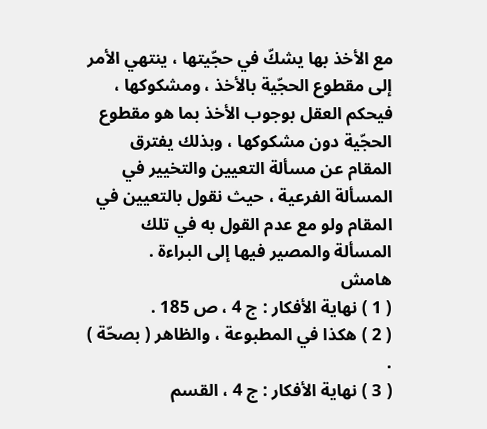مع الأخذ بها يشكّ في حجّيتها ، ينتهي الأمر إلى مقطوع الحجّية بالأخذ ، ومشكوكها ، فيحكم العقل بوجوب الأخذ بما هو مقطوع الحجّية دون مشكوكها ، وبذلك يفترق المقام عن مسألة التعيين والتخيير في المسألة الفرعية ، حيث نقول بالتعيين في المقام ولو مع عدم القول به في تلك المسألة والمصير فيها إلى البراءة .
هامش
( 1 ) نهاية الأفكار : ج 4 ، ص 185 .
( 2 ) هكذا في المطبوعة ، والظاهر ( بصحّة ) .
( 3 ) نهاية الأفكار : ج 4 ، القسم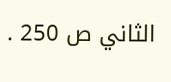الثاني ص 250 .